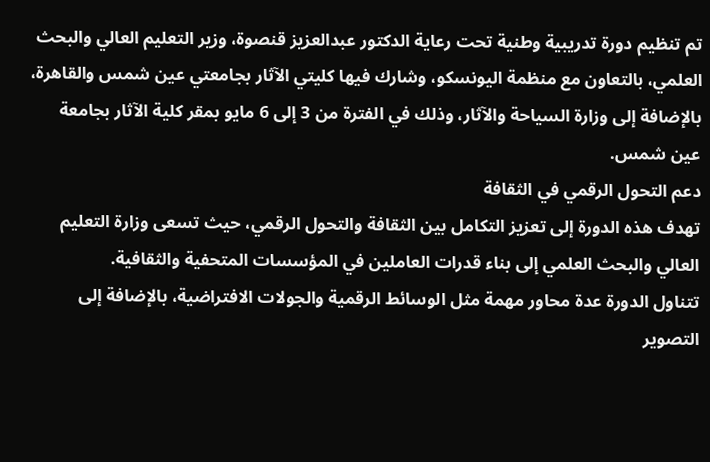تم تنظيم دورة تدريبية وطنية تحت رعاية الدكتور عبدالعزيز قنصوة، وزير التعليم العالي والبحث العلمي، بالتعاون مع منظمة اليونسكو، وشارك فيها كليتي الآثار بجامعتي عين شمس والقاهرة، بالإضافة إلى وزارة السياحة والآثار، وذلك في الفترة من 3 إلى 6 مايو بمقر كلية الآثار بجامعة عين شمس.
دعم التحول الرقمي في الثقافة
تهدف هذه الدورة إلى تعزيز التكامل بين الثقافة والتحول الرقمي، حيث تسعى وزارة التعليم العالي والبحث العلمي إلى بناء قدرات العاملين في المؤسسات المتحفية والثقافية.
تتناول الدورة عدة محاور مهمة مثل الوسائط الرقمية والجولات الافتراضية، بالإضافة إلى التصوير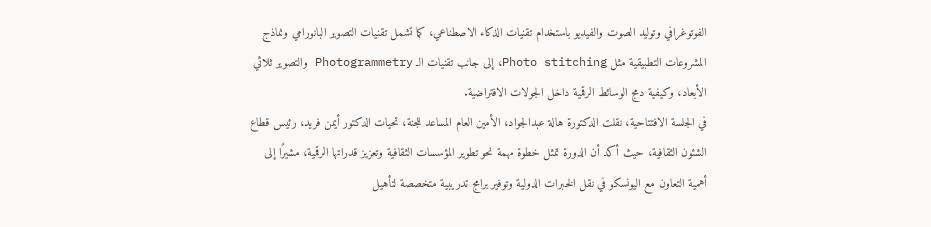الفوتوغرافي وتوليد الصوت والفيديو باستخدام تقنيات الذكاء الاصطناعي، كما تشمل تقنيات التصوير البانورامي ونماذج المشروعات التطبيقية مثل Photo stitching، إلى جانب تقنيات الـ Photogrammetry والتصوير ثلاثي الأبعاد، وكيفية دمج الوسائط الرقمية داخل الجولات الافتراضية.
في الجلسة الافتتاحية، نقلت الدكتورة هالة عبدالجواد، الأمين العام المساعد للجنة، تحيات الدكتور أيمن فريد، رئيس قطاع الشئون الثقافية، حيث أكد أن الدورة تمثل خطوة مهمة نحو تطوير المؤسسات الثقافية وتعزيز قدراتها الرقمية، مشيرًا إلى أهمية التعاون مع اليونسكو في نقل الخبرات الدولية وتوفير برامج تدريبية متخصصة لتأهيل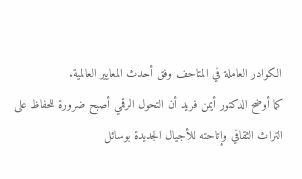الكوادر العاملة في المتاحف وفق أحدث المعايير العالمية.
كما أوضح الدكتور أيمن فريد أن التحول الرقمي أصبح ضرورة للحفاظ على التراث الثقافي وإتاحته للأجيال الجديدة بوسائل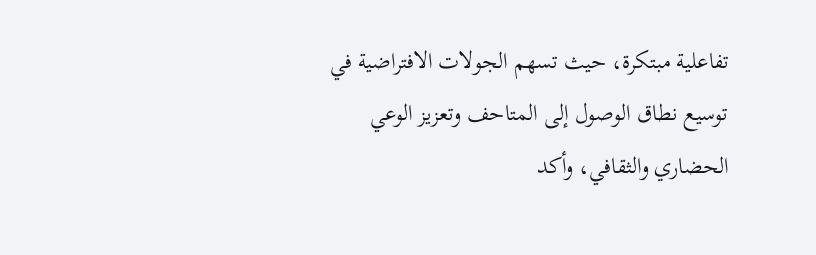تفاعلية مبتكرة، حيث تسهم الجولات الافتراضية في توسيع نطاق الوصول إلى المتاحف وتعزيز الوعي الحضاري والثقافي، وأكد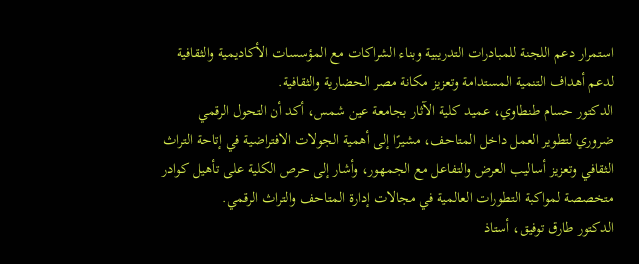استمرار دعم اللجنة للمبادرات التدريبية وبناء الشراكات مع المؤسسات الأكاديمية والثقافية لدعم أهداف التنمية المستدامة وتعزيز مكانة مصر الحضارية والثقافية.
الدكتور حسام طنطاوي، عميد كلية الآثار بجامعة عين شمس، أكد أن التحول الرقمي ضروري لتطوير العمل داخل المتاحف، مشيرًا إلى أهمية الجولات الافتراضية في إتاحة التراث الثقافي وتعزيز أساليب العرض والتفاعل مع الجمهور، وأشار إلى حرص الكلية على تأهيل كوادر متخصصة لمواكبة التطورات العالمية في مجالات إدارة المتاحف والتراث الرقمي.
الدكتور طارق توفيق، أستاذ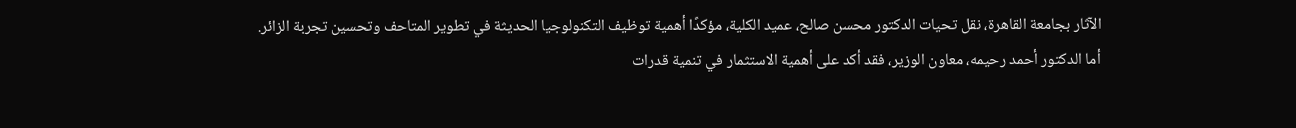الآثار بجامعة القاهرة، نقل تحيات الدكتور محسن صالح، عميد الكلية، مؤكدًا أهمية توظيف التكنولوجيا الحديثة في تطوير المتاحف وتحسين تجربة الزائر.
أما الدكتور أحمد رحيمه، معاون الوزير، فقد أكد على أهمية الاستثمار في تنمية قدرات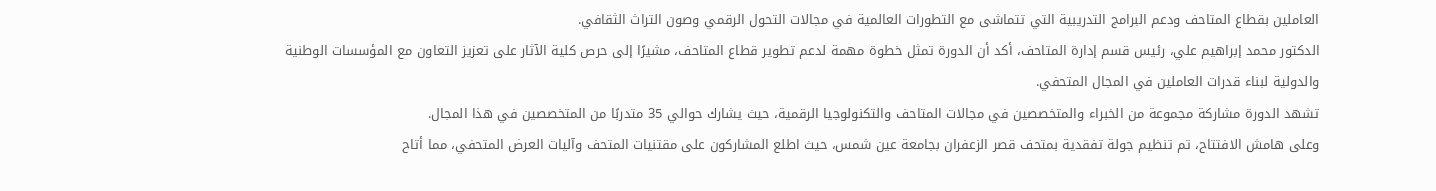العاملين بقطاع المتاحف ودعم البرامج التدريبية التي تتماشى مع التطورات العالمية في مجالات التحول الرقمي وصون التراث الثقافي.
الدكتور محمد إبراهيم علي، رئيس قسم إدارة المتاحف، أكد أن الدورة تمثل خطوة مهمة لدعم تطوير قطاع المتاحف، مشيرًا إلى حرص كلية الآثار على تعزيز التعاون مع المؤسسات الوطنية والدولية لبناء قدرات العاملين في المجال المتحفي.
تشهد الدورة مشاركة مجموعة من الخبراء والمتخصصين في مجالات المتاحف والتكنولوجيا الرقمية، حيث يشارك حوالي 35 متدربًا من المتخصصين في هذا المجال.
وعلى هامش الافتتاح، تم تنظيم جولة تفقدية بمتحف قصر الزعفران بجامعة عين شمس، حيث اطلع المشاركون على مقتنيات المتحف وآليات العرض المتحفي، مما أتاح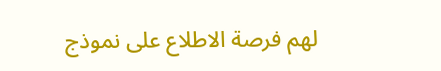لهم فرصة الاطلاع على نموذج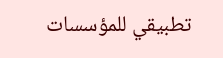تطبيقي للمؤسسات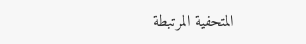المتحفية المرتبطة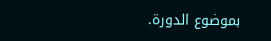بموضوع الدورة.